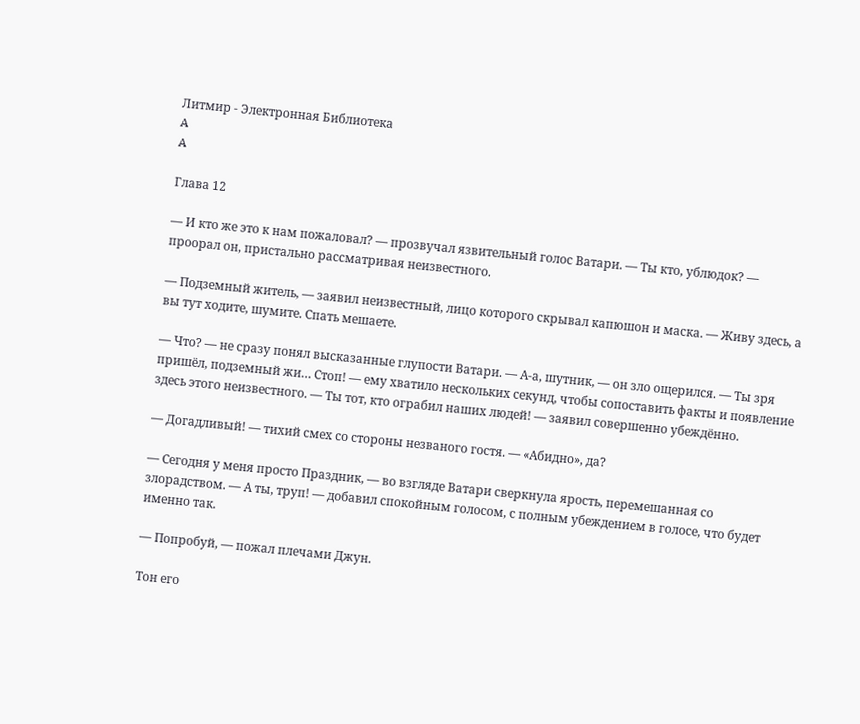Литмир - Электронная Библиотека
A
A

Глава 12

— И кто же это к нам пожаловал? — прозвучал язвительный голос Ватари. — Ты кто, ублюдок? — проорал он, пристально рассматривая неизвестного.

— Подземный житель, — заявил неизвестный, лицо которого скрывал капюшон и маска. — Живу здесь, а вы тут ходите, шумите. Спать мешаете.

— Что? — не сразу понял высказанные глупости Ватари. — А-а, шутник, — он зло ощерился. — Ты зря пришёл, подземный жи… Стоп! — ему хватило нескольких секунд, чтобы сопоставить факты и появление здесь этого неизвестного. — Ты тот, кто ограбил наших людей! — заявил совершенно убеждённо.

— Догадливый! — тихий смех со стороны незваного гостя. — «Абидно», да?

— Сегодня у меня просто Праздник, — во взгляде Ватари сверкнула ярость, перемешанная со злорадством. — А ты, труп! — добавил спокойным голосом, с полным убеждением в голосе, что будет именно так.

— Попробуй, — пожал плечами Джун.

Тон его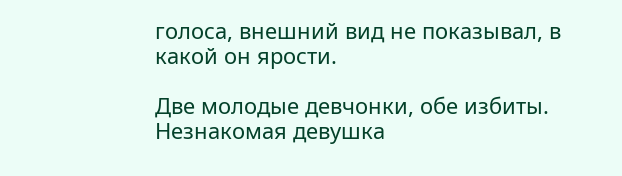голоса, внешний вид не показывал, в какой он ярости.

Две молодые девчонки, обе избиты. Незнакомая девушка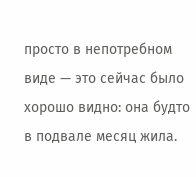просто в непотребном виде — это сейчас было хорошо видно: она будто в подвале месяц жила.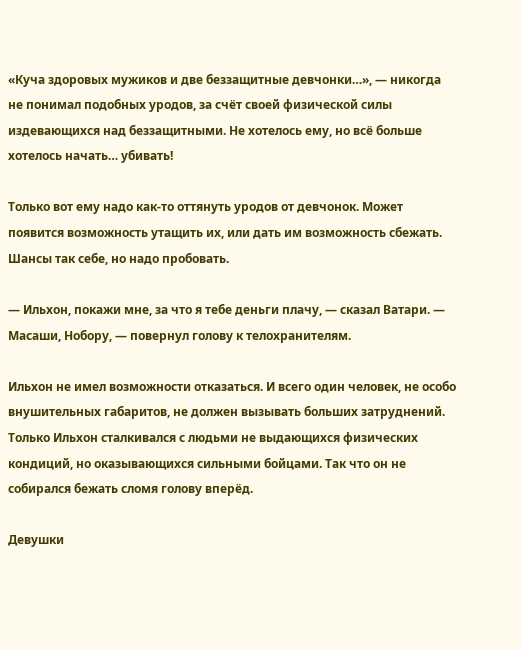«Куча здоровых мужиков и две беззащитные девчонки…», — никогда не понимал подобных уродов, за счёт своей физической силы издевающихся над беззащитными. Не хотелось ему, но всё больше хотелось начать… убивать!

Только вот ему надо как-то оттянуть уродов от девчонок. Может появится возможность утащить их, или дать им возможность сбежать. Шансы так себе, но надо пробовать.

— Ильхон, покажи мне, за что я тебе деньги плачу, — сказал Ватари. — Масаши, Нобору, — повернул голову к телохранителям.

Ильхон не имел возможности отказаться. И всего один человек, не особо внушительных габаритов, не должен вызывать больших затруднений. Только Ильхон сталкивался с людьми не выдающихся физических кондиций, но оказывающихся сильными бойцами. Так что он не собирался бежать сломя голову вперёд.

Девушки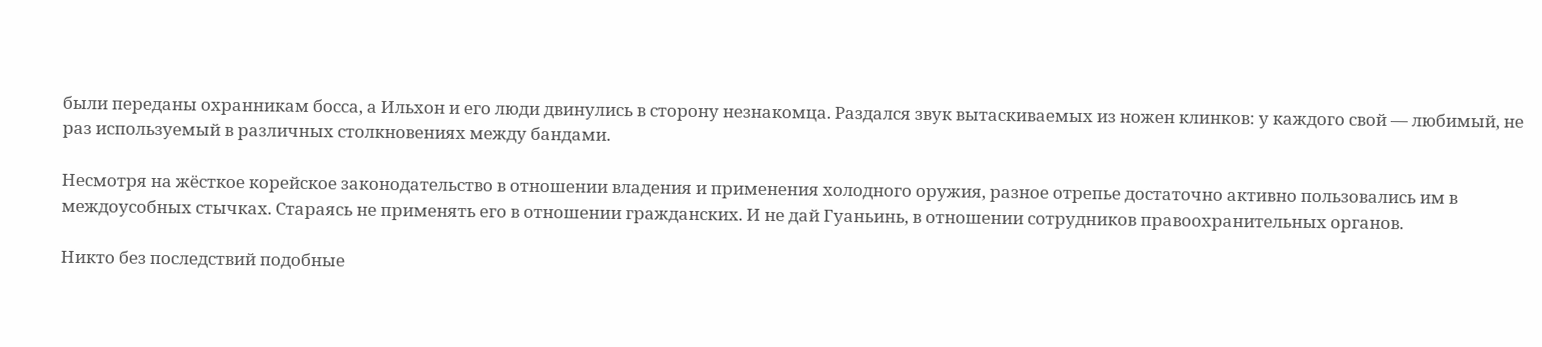были переданы охранникам босса, а Ильхон и его люди двинулись в сторону незнакомца. Раздался звук вытаскиваемых из ножен клинков: у каждого свой — любимый, не раз используемый в различных столкновениях между бандами.

Несмотря на жёсткое корейское законодательство в отношении владения и применения холодного оружия, разное отрепье достаточно активно пользовались им в междоусобных стычках. Стараясь не применять его в отношении гражданских. И не дай Гуаньинь, в отношении сотрудников правоохранительных органов.

Никто без последствий подобные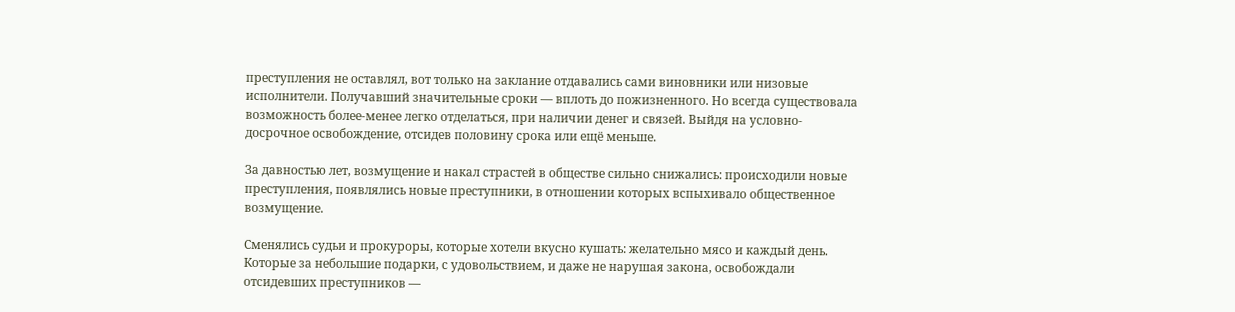преступления не оставлял, вот только на заклание отдавались сами виновники или низовые исполнители. Получавший значительные сроки — вплоть до пожизненного. Но всегда существовала возможность более-менее легко отделаться, при наличии денег и связей. Выйдя на условно-досрочное освобождение, отсидев половину срока или ещё меньше.

За давностью лет, возмущение и накал страстей в обществе сильно снижались: происходили новые преступления, появлялись новые преступники, в отношении которых вспыхивало общественное возмущение.

Сменялись судьи и прокуроры, которые хотели вкусно кушать: желательно мясо и каждый день. Которые за небольшие подарки, с удовольствием, и даже не нарушая закона, освобождали отсидевших преступников —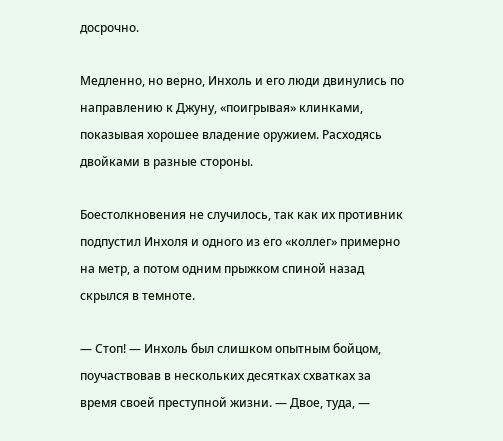досрочно.

Медленно, но верно, Инхоль и его люди двинулись по направлению к Джуну, «поигрывая» клинками, показывая хорошее владение оружием. Расходясь двойками в разные стороны.

Боестолкновения не случилось, так как их противник подпустил Инхоля и одного из его «коллег» примерно на метр, а потом одним прыжком спиной назад скрылся в темноте.

— Стоп! — Инхоль был слишком опытным бойцом, поучаствовав в нескольких десятках схватках за время своей преступной жизни. — Двое, туда, —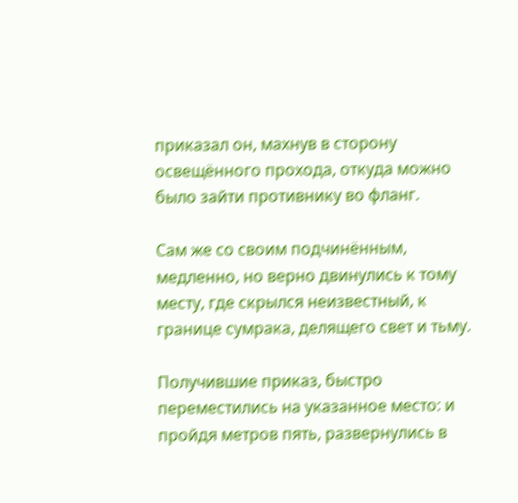приказал он, махнув в сторону освещённого прохода, откуда можно было зайти противнику во фланг.

Сам же со своим подчинённым, медленно, но верно двинулись к тому месту, где скрылся неизвестный, к границе сумрака, делящего свет и тьму.

Получившие приказ, быстро переместились на указанное место: и пройдя метров пять, развернулись в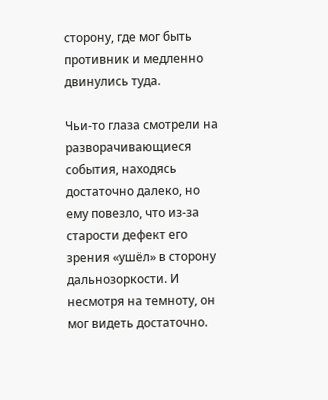сторону, где мог быть противник и медленно двинулись туда.

Чьи-то глаза смотрели на разворачивающиеся события, находясь достаточно далеко, но ему повезло, что из-за старости дефект его зрения «ушёл» в сторону дальнозоркости. И несмотря на темноту, он мог видеть достаточно.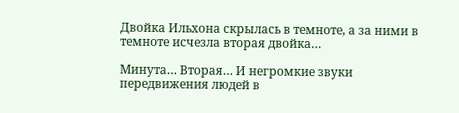Двойка Ильхона скрылась в темноте, а за ними в темноте исчезла вторая двойка…

Минута… Вторая… И негромкие звуки передвижения людей в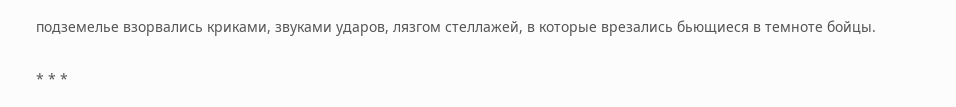подземелье взорвались криками, звуками ударов, лязгом стеллажей, в которые врезались бьющиеся в темноте бойцы.

* * *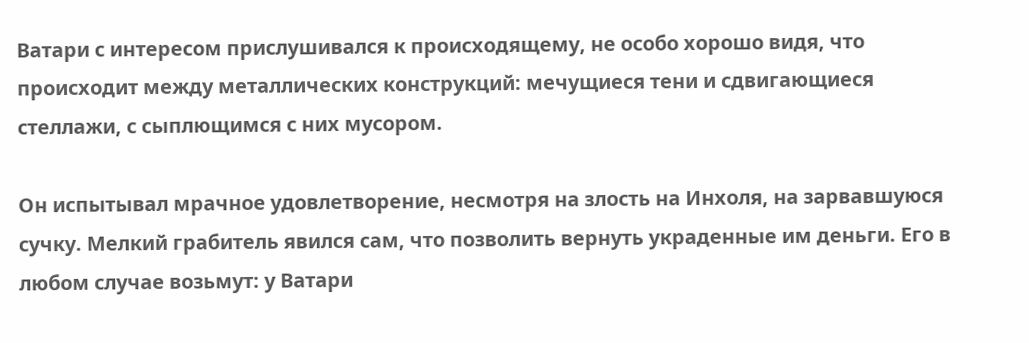Ватари с интересом прислушивался к происходящему, не особо хорошо видя, что происходит между металлических конструкций: мечущиеся тени и сдвигающиеся стеллажи, с сыплющимся с них мусором.

Он испытывал мрачное удовлетворение, несмотря на злость на Инхоля, на зарвавшуюся сучку. Мелкий грабитель явился сам, что позволить вернуть украденные им деньги. Его в любом случае возьмут: у Ватари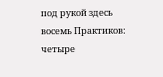под рукой здесь восемь Практиков: четыре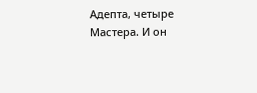Адепта, четыре Мастера. И он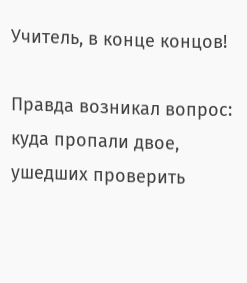Учитель, в конце концов!

Правда возникал вопрос: куда пропали двое, ушедших проверить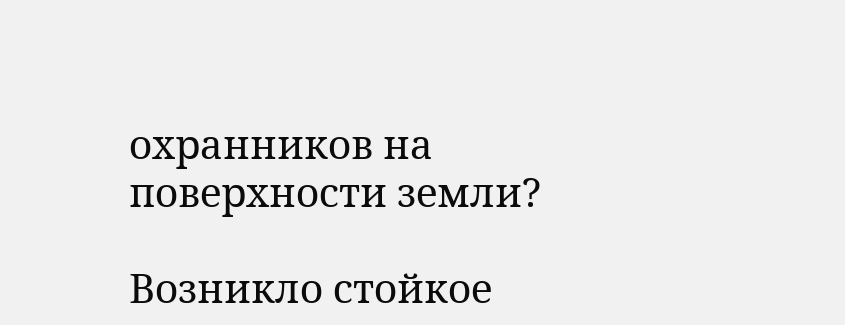охранников на поверхности земли?

Возникло стойкое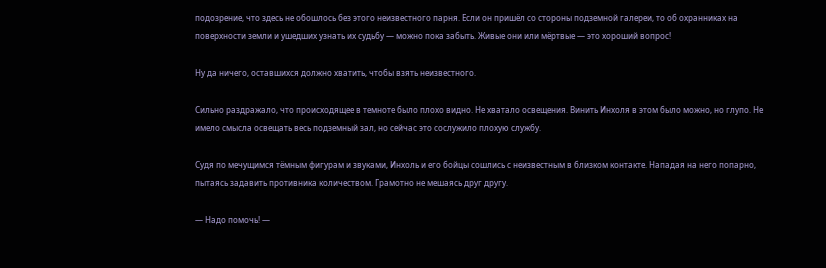подозрение, что здесь не обошлось без этого неизвестного парня. Если он пришёл со стороны подземной галереи, то об охранниках на поверхности земли и ушедших узнать их судьбу — можно пока забыть. Живые они или мёртвые — это хороший вопрос!

Ну да ничего, оставшихся должно хватить, чтобы взять неизвестного.

Сильно раздражало, что происходящее в темноте было плохо видно. Не хватало освещения. Винить Инхоля в этом было можно, но глупо. Не имело смысла освещать весь подземный зал, но сейчас это сослужило плохую службу.

Судя по мечущимся тёмным фигурам и звуками, Инхоль и его бойцы сошлись с неизвестным в близком контакте. Нападая на него попарно, пытаясь задавить противника количеством. Грамотно не мешаясь друг другу.

— Надо помочь! —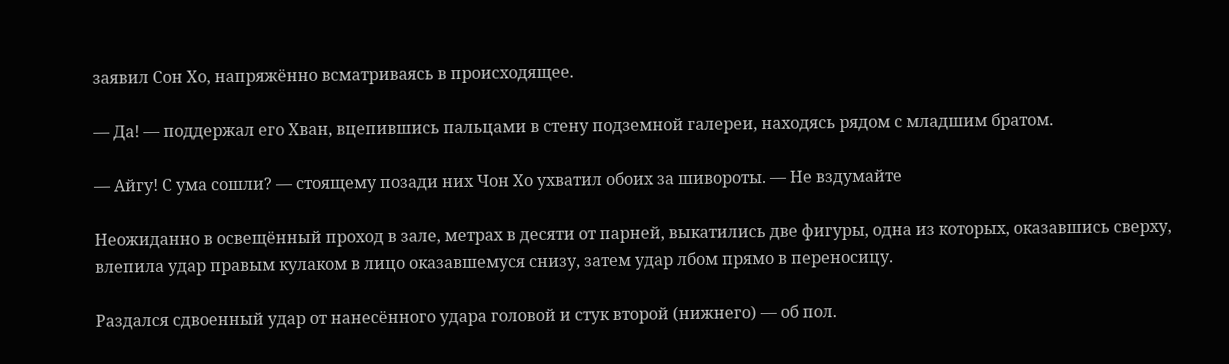заявил Сон Хо, напряжённо всматриваясь в происходящее.

— Да! — поддержал его Хван, вцепившись пальцами в стену подземной галереи, находясь рядом с младшим братом.

— Айгу! С ума сошли? — стоящему позади них Чон Хо ухватил обоих за шивороты. — Не вздумайте

Неожиданно в освещённый проход в зале, метрах в десяти от парней, выкатились две фигуры, одна из которых, оказавшись сверху, влепила удар правым кулаком в лицо оказавшемуся снизу, затем удар лбом прямо в переносицу.

Раздался сдвоенный удар от нанесённого удара головой и стук второй (нижнего) — об пол.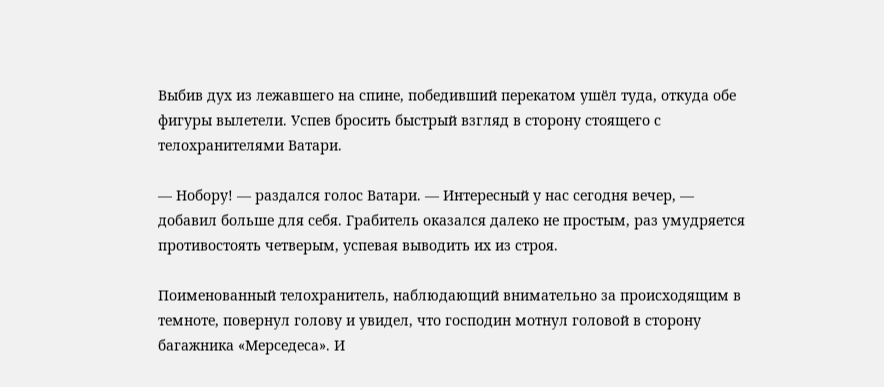Выбив дух из лежавшего на спине, победивший перекатом ушёл туда, откуда обе фигуры вылетели. Успев бросить быстрый взгляд в сторону стоящего с телохранителями Ватари.

— Нобору! — раздался голос Ватари. — Интересный у нас сегодня вечер, — добавил больше для себя. Грабитель оказался далеко не простым, раз умудряется противостоять четверым, успевая выводить их из строя.

Поименованный телохранитель, наблюдающий внимательно за происходящим в темноте, повернул голову и увидел, что господин мотнул головой в сторону багажника «Мерседеса». И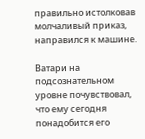правильно истолковав молчаливый приказ, направился к машине.

Ватари на подсознательном уровне почувствовал, что ему сегодня понадобится его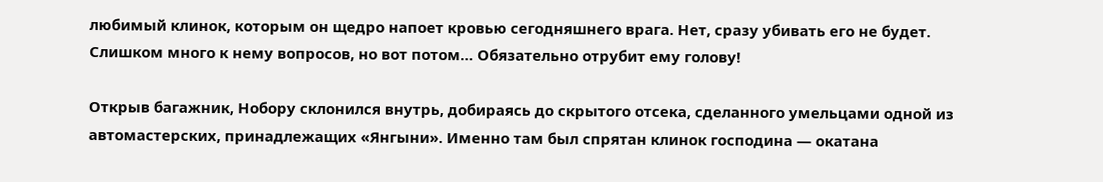любимый клинок, которым он щедро напоет кровью сегодняшнего врага. Нет, сразу убивать его не будет. Слишком много к нему вопросов, но вот потом… Обязательно отрубит ему голову!

Открыв багажник, Нобору склонился внутрь, добираясь до скрытого отсека, сделанного умельцами одной из автомастерских, принадлежащих «Янгыни». Именно там был спрятан клинок господина — окатана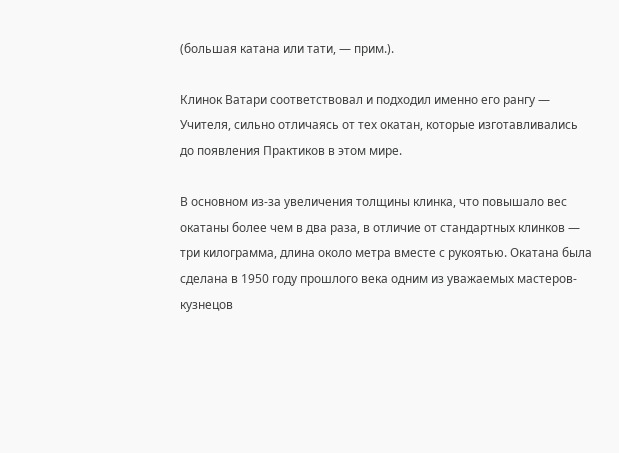(большая катана или тати, — прим.).

Клинок Ватари соответствовал и подходил именно его рангу — Учителя, сильно отличаясь от тех окатан, которые изготавливались до появления Практиков в этом мире.

В основном из-за увеличения толщины клинка, что повышало вес окатаны более чем в два раза, в отличие от стандартных клинков — три килограмма, длина около метра вместе с рукоятью. Окатана была сделана в 1950 году прошлого века одним из уважаемых мастеров-кузнецов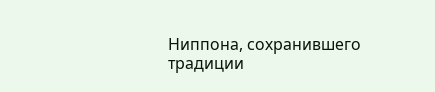Ниппона, сохранившего традиции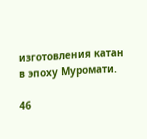изготовления катан в эпоху Муромати.

46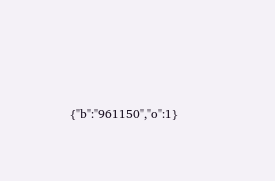{"b":"961150","o":1}